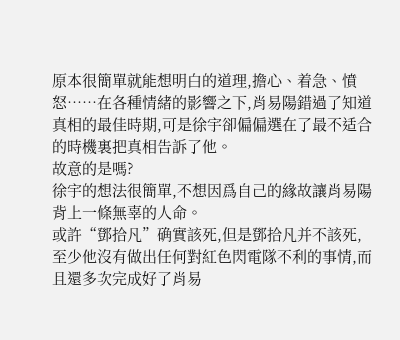原本很簡單就能想明白的道理,擔心、着急、憤怒……在各種情緒的影響之下,肖易陽錯過了知道真相的最佳時期,可是徐宇卻偏偏選在了最不适合的時機裏把真相告訴了他。
故意的是嗎?
徐宇的想法很簡單,不想因爲自己的緣故讓肖易陽背上一條無辜的人命。
或許“鄧拾凡”确實該死,但是鄧拾凡并不該死,至少他沒有做出任何對紅色閃電隊不利的事情,而且還多次完成好了肖易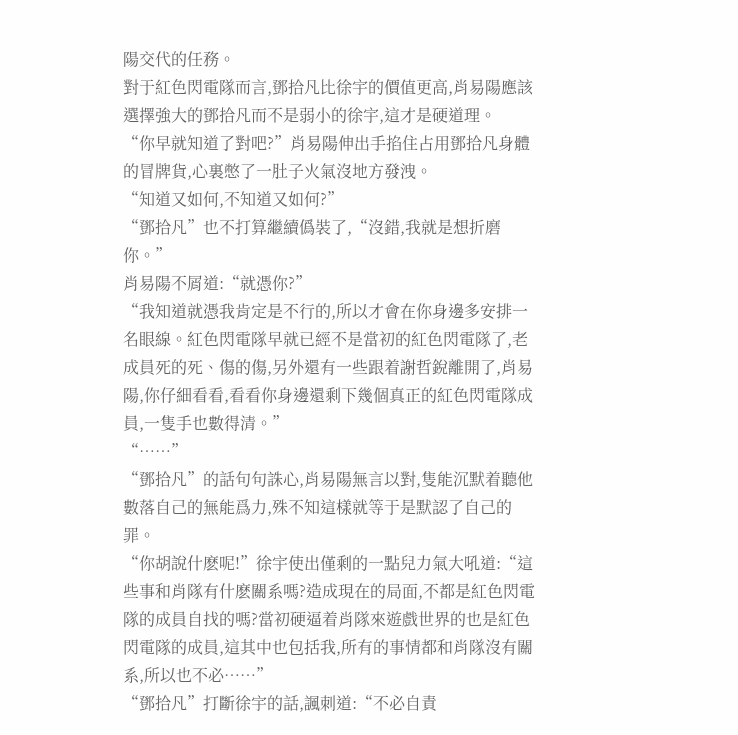陽交代的任務。
對于紅色閃電隊而言,鄧拾凡比徐宇的價值更高,肖易陽應該選擇強大的鄧拾凡而不是弱小的徐宇,這才是硬道理。
“你早就知道了對吧?”肖易陽伸出手掐住占用鄧拾凡身體的冒牌貨,心裏憋了一肚子火氣沒地方發洩。
“知道又如何,不知道又如何?”
“鄧拾凡”也不打算繼續僞裝了,“沒錯,我就是想折磨你。”
肖易陽不屑道:“就憑你?”
“我知道就憑我肯定是不行的,所以才會在你身邊多安排一名眼線。紅色閃電隊早就已經不是當初的紅色閃電隊了,老成員死的死、傷的傷,另外還有一些跟着謝哲銳離開了,肖易陽,你仔細看看,看看你身邊還剩下幾個真正的紅色閃電隊成員,一隻手也數得清。”
“……”
“鄧拾凡”的話句句誅心,肖易陽無言以對,隻能沉默着聽他數落自己的無能爲力,殊不知這樣就等于是默認了自己的罪。
“你胡說什麽呢!”徐宇使出僅剩的一點兒力氣大吼道:“這些事和肖隊有什麽關系嗎?造成現在的局面,不都是紅色閃電隊的成員自找的嗎?當初硬逼着肖隊來遊戲世界的也是紅色閃電隊的成員,這其中也包括我,所有的事情都和肖隊沒有關系,所以也不必……”
“鄧拾凡”打斷徐宇的話,諷刺道:“不必自責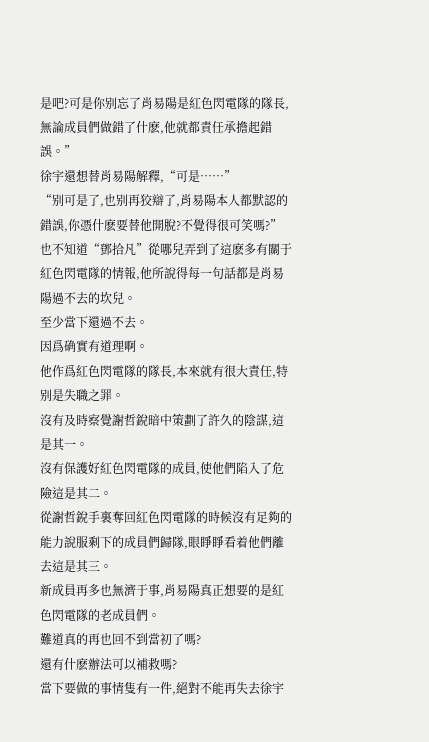是吧?可是你别忘了肖易陽是紅色閃電隊的隊長,無論成員們做錯了什麽,他就都責任承擔起錯誤。”
徐宇還想替肖易陽解釋,“可是……”
“别可是了,也别再狡辯了,肖易陽本人都默認的錯誤,你憑什麽要替他開脫?不覺得很可笑嗎?”
也不知道“鄧拾凡”從哪兒弄到了這麽多有關于紅色閃電隊的情報,他所說得每一句話都是肖易陽過不去的坎兒。
至少當下還過不去。
因爲确實有道理啊。
他作爲紅色閃電隊的隊長,本來就有很大責任,特别是失職之罪。
沒有及時察覺謝哲銳暗中策劃了許久的陰謀,這是其一。
沒有保護好紅色閃電隊的成員,使他們陷入了危險這是其二。
從謝哲銳手裏奪回紅色閃電隊的時候沒有足夠的能力說服剩下的成員們歸隊,眼睜睜看着他們離去這是其三。
新成員再多也無濟于事,肖易陽真正想要的是紅色閃電隊的老成員們。
難道真的再也回不到當初了嗎?
還有什麽辦法可以補救嗎?
當下要做的事情隻有一件,絕對不能再失去徐宇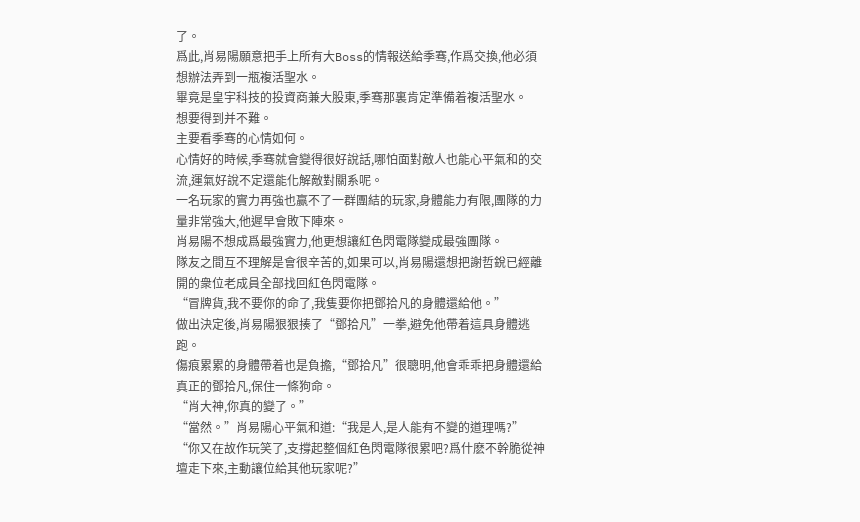了。
爲此,肖易陽願意把手上所有大Boss的情報送給季骞,作爲交換,他必須想辦法弄到一瓶複活聖水。
畢竟是皇宇科技的投資商兼大股東,季骞那裏肯定準備着複活聖水。
想要得到并不難。
主要看季骞的心情如何。
心情好的時候,季骞就會變得很好說話,哪怕面對敵人也能心平氣和的交流,運氣好說不定還能化解敵對關系呢。
一名玩家的實力再強也赢不了一群團結的玩家,身體能力有限,團隊的力量非常強大,他遲早會敗下陣來。
肖易陽不想成爲最強實力,他更想讓紅色閃電隊變成最強團隊。
隊友之間互不理解是會很辛苦的,如果可以,肖易陽還想把謝哲銳已經離開的衆位老成員全部找回紅色閃電隊。
“冒牌貨,我不要你的命了,我隻要你把鄧拾凡的身體還給他。”
做出決定後,肖易陽狠狠揍了“鄧拾凡”一拳,避免他帶着這具身體逃跑。
傷痕累累的身體帶着也是負擔,“鄧拾凡”很聰明,他會乖乖把身體還給真正的鄧拾凡,保住一條狗命。
“肖大神,你真的變了。”
“當然。”肖易陽心平氣和道:“我是人,是人能有不變的道理嗎?”
“你又在故作玩笑了,支撐起整個紅色閃電隊很累吧?爲什麽不幹脆從神壇走下來,主動讓位給其他玩家呢?”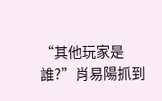“其他玩家是誰?”肖易陽抓到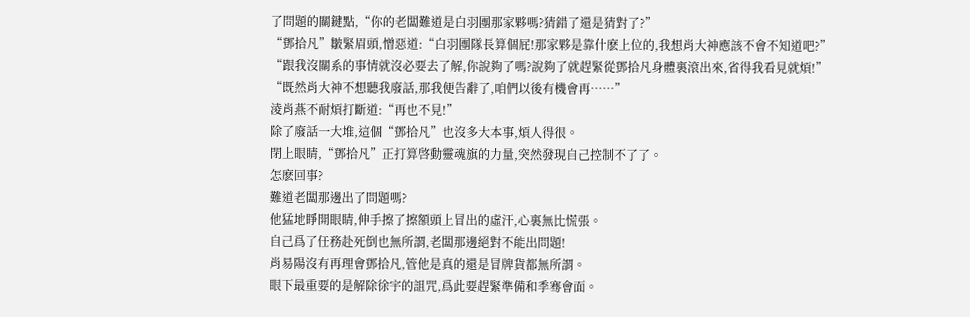了問題的關鍵點,“你的老闆難道是白羽團那家夥嗎?猜錯了還是猜對了?”
“鄧拾凡”皺緊眉頭,憎惡道:“白羽團隊長算個屁!那家夥是靠什麽上位的,我想肖大神應該不會不知道吧?”
“跟我沒關系的事情就沒必要去了解,你說夠了嗎?說夠了就趕緊從鄧拾凡身體裏滾出來,省得我看見就煩!”
“既然肖大神不想聽我廢話,那我便告辭了,咱們以後有機會再……”
淩肖燕不耐煩打斷道:“再也不見!”
除了廢話一大堆,這個“鄧拾凡”也沒多大本事,煩人得很。
閉上眼睛,“鄧拾凡”正打算啓動靈魂旗的力量,突然發現自己控制不了了。
怎麽回事?
難道老闆那邊出了問題嗎?
他猛地睜開眼睛,伸手擦了擦額頭上冒出的虛汗,心裏無比慌張。
自己爲了任務赴死倒也無所謂,老闆那邊絕對不能出問題!
肖易陽沒有再理會鄧拾凡,管他是真的還是冒牌貨都無所謂。
眼下最重要的是解除徐宇的詛咒,爲此要趕緊準備和季骞會面。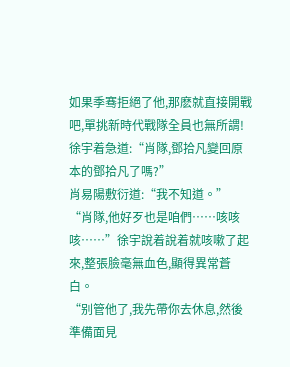如果季骞拒絕了他,那麽就直接開戰吧,單挑新時代戰隊全員也無所謂!
徐宇着急道:“肖隊,鄧拾凡變回原本的鄧拾凡了嗎?”
肖易陽敷衍道:“我不知道。”
“肖隊,他好歹也是咱們……咳咳咳……”徐宇說着說着就咳嗽了起來,整張臉毫無血色,顯得異常蒼白。
“别管他了,我先帶你去休息,然後準備面見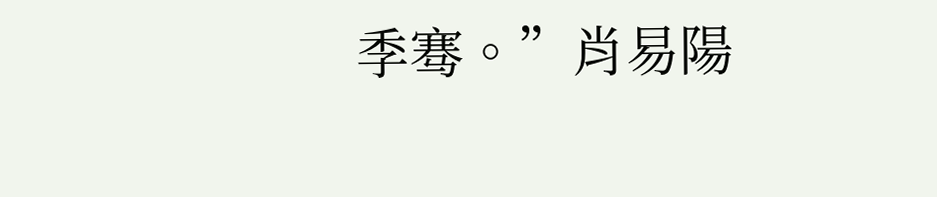季骞。”肖易陽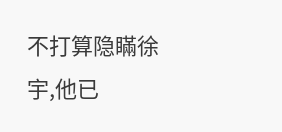不打算隐瞞徐宇,他已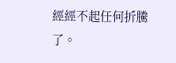經經不起任何折騰了。